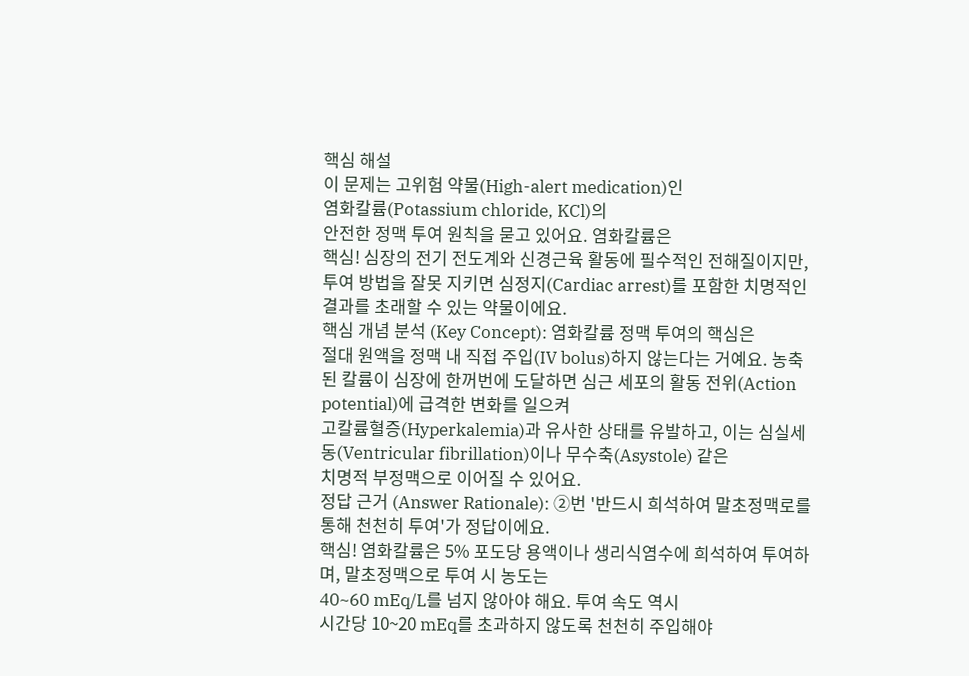핵심 해설
이 문제는 고위험 약물(High-alert medication)인
염화칼륨(Potassium chloride, KCl)의
안전한 정맥 투여 원칙을 묻고 있어요. 염화칼륨은
핵심! 심장의 전기 전도계와 신경근육 활동에 필수적인 전해질이지만, 투여 방법을 잘못 지키면 심정지(Cardiac arrest)를 포함한 치명적인 결과를 초래할 수 있는 약물이에요.
핵심 개념 분석 (Key Concept): 염화칼륨 정맥 투여의 핵심은
절대 원액을 정맥 내 직접 주입(IV bolus)하지 않는다는 거예요. 농축된 칼륨이 심장에 한꺼번에 도달하면 심근 세포의 활동 전위(Action potential)에 급격한 변화를 일으켜
고칼륨혈증(Hyperkalemia)과 유사한 상태를 유발하고, 이는 심실세동(Ventricular fibrillation)이나 무수축(Asystole) 같은
치명적 부정맥으로 이어질 수 있어요.
정답 근거 (Answer Rationale): ②번 '반드시 희석하여 말초정맥로를 통해 천천히 투여'가 정답이에요.
핵심! 염화칼륨은 5% 포도당 용액이나 생리식염수에 희석하여 투여하며, 말초정맥으로 투여 시 농도는
40~60 mEq/L를 넘지 않아야 해요. 투여 속도 역시
시간당 10~20 mEq를 초과하지 않도록 천천히 주입해야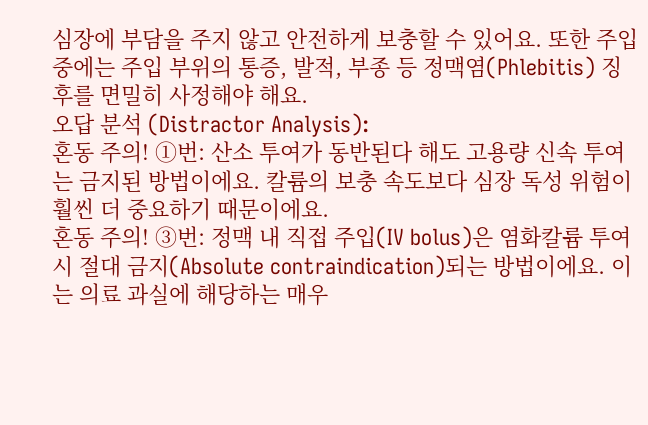심장에 부담을 주지 않고 안전하게 보충할 수 있어요. 또한 주입 중에는 주입 부위의 통증, 발적, 부종 등 정맥염(Phlebitis) 징후를 면밀히 사정해야 해요.
오답 분석 (Distractor Analysis):
혼동 주의! ①번: 산소 투여가 동반된다 해도 고용량 신속 투여는 금지된 방법이에요. 칼륨의 보충 속도보다 심장 독성 위험이 훨씬 더 중요하기 때문이에요.
혼동 주의! ③번: 정맥 내 직접 주입(IV bolus)은 염화칼륨 투여 시 절대 금지(Absolute contraindication)되는 방법이에요. 이는 의료 과실에 해당하는 매우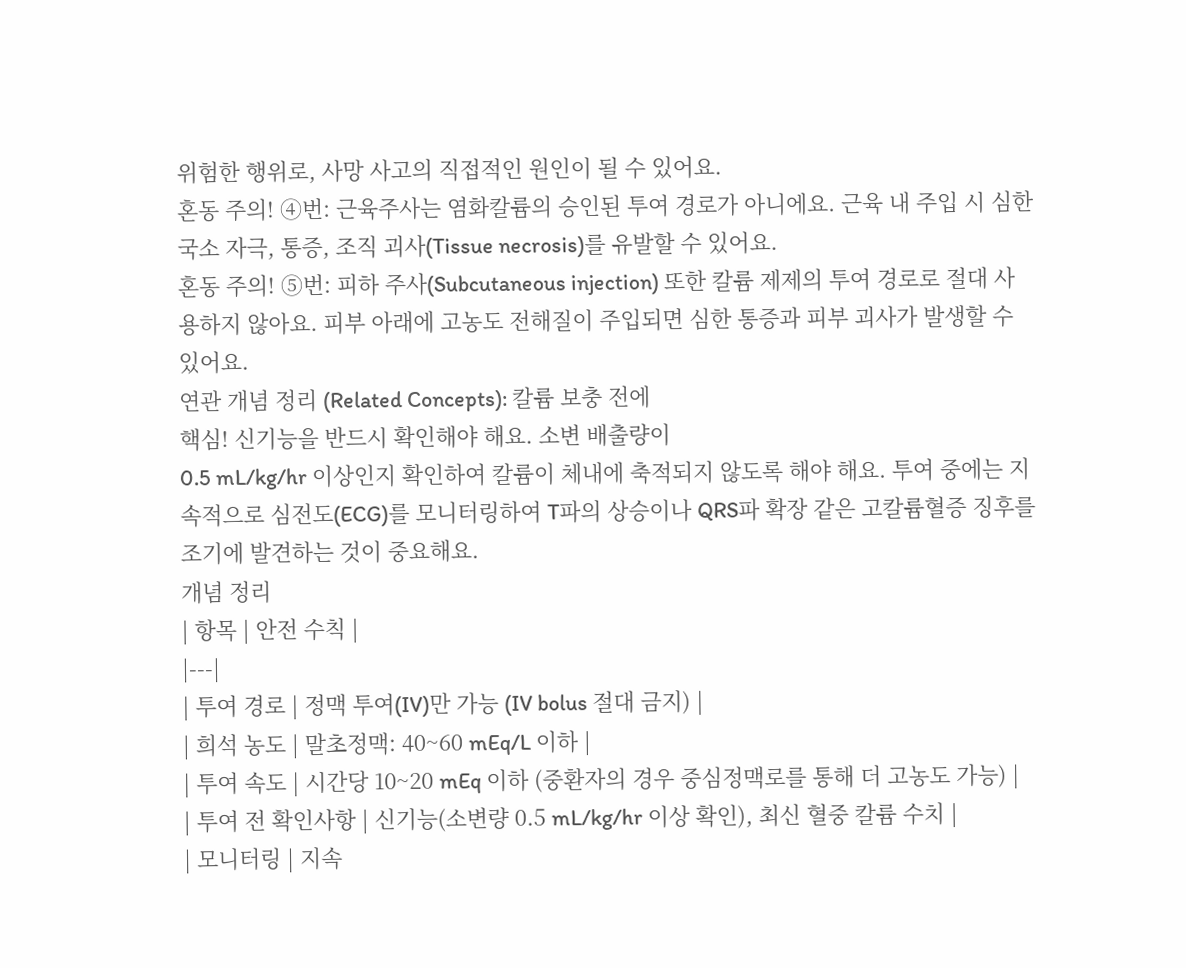위험한 행위로, 사망 사고의 직접적인 원인이 될 수 있어요.
혼동 주의! ④번: 근육주사는 염화칼륨의 승인된 투여 경로가 아니에요. 근육 내 주입 시 심한 국소 자극, 통증, 조직 괴사(Tissue necrosis)를 유발할 수 있어요.
혼동 주의! ⑤번: 피하 주사(Subcutaneous injection) 또한 칼륨 제제의 투여 경로로 절대 사용하지 않아요. 피부 아래에 고농도 전해질이 주입되면 심한 통증과 피부 괴사가 발생할 수 있어요.
연관 개념 정리 (Related Concepts): 칼륨 보충 전에
핵심! 신기능을 반드시 확인해야 해요. 소변 배출량이
0.5 mL/kg/hr 이상인지 확인하여 칼륨이 체내에 축적되지 않도록 해야 해요. 투여 중에는 지속적으로 심전도(ECG)를 모니터링하여 T파의 상승이나 QRS파 확장 같은 고칼륨혈증 징후를 조기에 발견하는 것이 중요해요.
개념 정리
| 항목 | 안전 수칙 |
|---|
| 투여 경로 | 정맥 투여(IV)만 가능 (IV bolus 절대 금지) |
| 희석 농도 | 말초정맥: 40~60 mEq/L 이하 |
| 투여 속도 | 시간당 10~20 mEq 이하 (중환자의 경우 중심정맥로를 통해 더 고농도 가능) |
| 투여 전 확인사항 | 신기능(소변량 0.5 mL/kg/hr 이상 확인), 최신 혈중 칼륨 수치 |
| 모니터링 | 지속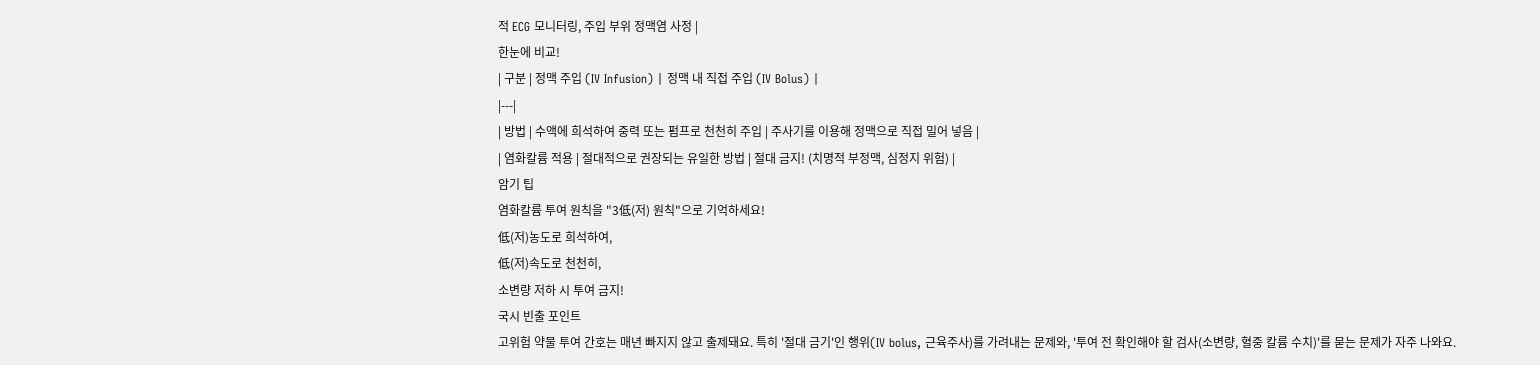적 ECG 모니터링, 주입 부위 정맥염 사정 |
한눈에 비교!
| 구분 | 정맥 주입 (IV Infusion) | 정맥 내 직접 주입 (IV Bolus) |
|---|
| 방법 | 수액에 희석하여 중력 또는 펌프로 천천히 주입 | 주사기를 이용해 정맥으로 직접 밀어 넣음 |
| 염화칼륨 적용 | 절대적으로 권장되는 유일한 방법 | 절대 금지! (치명적 부정맥, 심정지 위험) |
암기 팁
염화칼륨 투여 원칙을 "3低(저) 원칙"으로 기억하세요!
低(저)농도로 희석하여,
低(저)속도로 천천히,
소변량 저하 시 투여 금지!
국시 빈출 포인트
고위험 약물 투여 간호는 매년 빠지지 않고 출제돼요. 특히 '절대 금기'인 행위(IV bolus, 근육주사)를 가려내는 문제와, '투여 전 확인해야 할 검사(소변량, 혈중 칼륨 수치)'를 묻는 문제가 자주 나와요.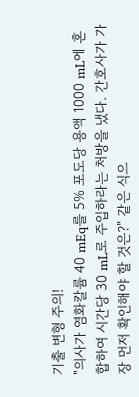기출 변형 주의!
"의사가 염화칼륨 40 mEq를 5% 포도당 용액 1000 mL에 혼합하여 시간당 30 mL로 주입하라는 처방을 냈다. 간호사가 가장 먼저 확인해야 할 것은?" 같은 식으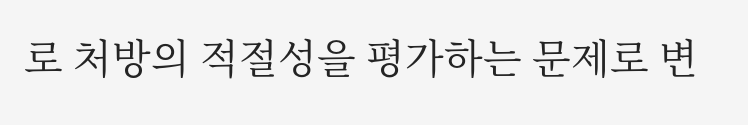로 처방의 적절성을 평가하는 문제로 변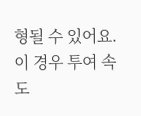형될 수 있어요. 이 경우 투여 속도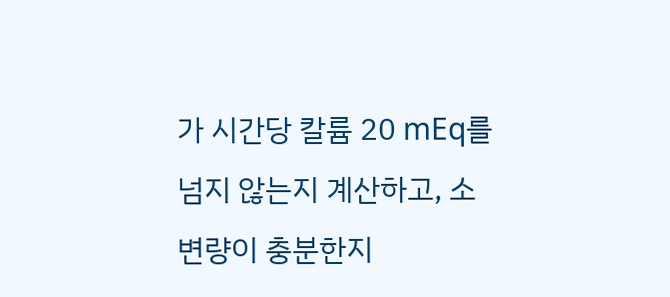가 시간당 칼륨 20 mEq를 넘지 않는지 계산하고, 소변량이 충분한지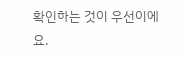확인하는 것이 우선이에요.